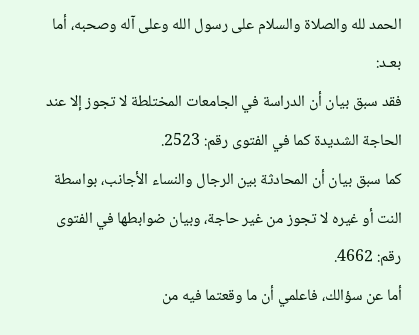الحمد لله والصلاة والسلام على رسول الله وعلى آله وصحبه، أما بعـد:
فقد سبق بيان أن الدراسة في الجامعات المختلطة لا تجوز إلا عند الحاجة الشديدة كما في الفتوى رقم: 2523.
كما سبق بيان أن المحادثة بين الرجال والنساء الأجانب، بواسطة النت أو غيره لا تجوز من غير حاجة، وبيان ضوابطها في الفتوى رقم: 4662.
أما عن سؤالك، فاعلمي أن ما وقعتما فيه من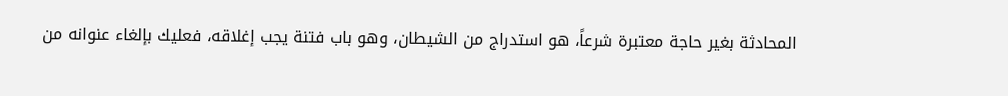المحادثة بغير حاجة معتبرة شرعاً، هو استدراج من الشيطان، وهو باب فتنة يجب إغلاقه، فعليك بإلغاء عنوانه من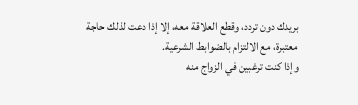بريدك دون تردد، وقطع العلاقة معه، إلا إذا دعت لذلك حاجة معتبرة، مع الالتزام بالضوابط الشرعية.
وإذا كنت ترغبين في الزواج منه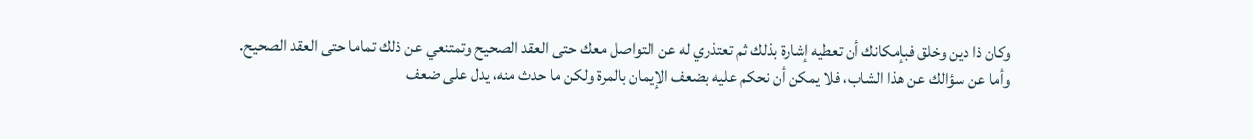وكان ذا دين وخلق فبإمكانك أن تعطيه إشارة بذلك ثم تعتذري له عن التواصل معك حتى العقد الصحيح وتمتنعي عن ذلك تماما حتى العقد الصحيح.
وأما عن سؤالك عن هذا الشاب، فلا يمكن أن نحكم عليه بضعف الإيمان بالمرة ولكن ما حدث منه، يدل على ضعف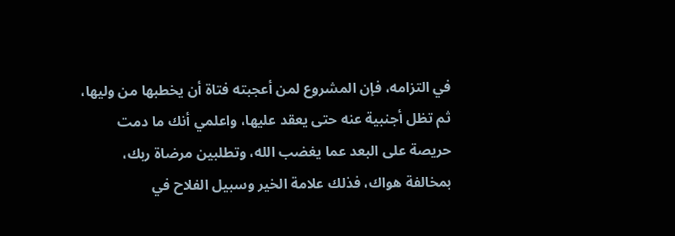في التزامه، فإن المشروع لمن أعجبته فتاة أن يخطبها من وليها، ثم تظل أجنبية عنه حتى يعقد عليها، واعلمي أنك ما دمت حريصة على البعد عما يغضب الله، وتطلبين مرضاة ربك، بمخالفة هواك، فذلك علامة الخير وسبيل الفلاح في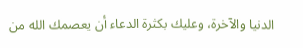الدنيا والآخرة، وعليك بكثرة الدعاء أن يعصمك الله من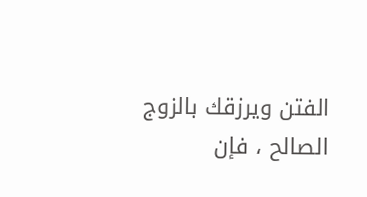الفتن ويرزقك بالزوج الصالح ، فإن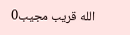الله قريب مجيب0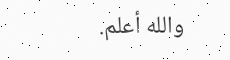والله أعلم.